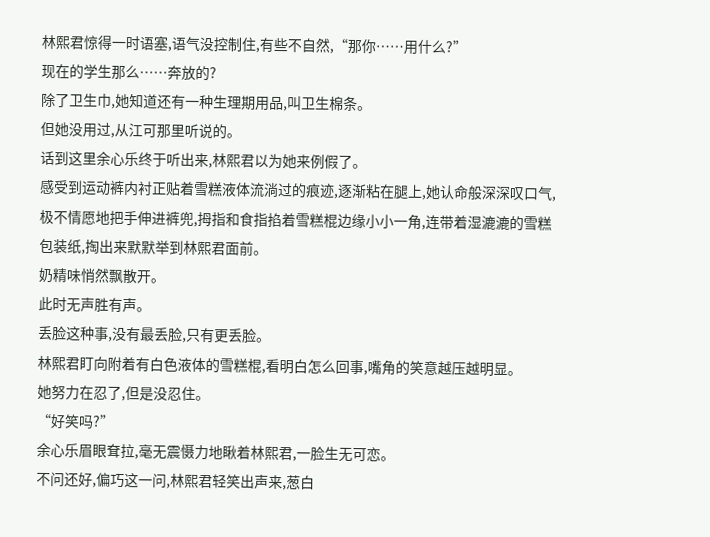林熙君惊得一时语塞,语气没控制住,有些不自然,“那你……用什么?”
现在的学生那么……奔放的?
除了卫生巾,她知道还有一种生理期用品,叫卫生棉条。
但她没用过,从江可那里听说的。
话到这里余心乐终于听出来,林熙君以为她来例假了。
感受到运动裤内衬正贴着雪糕液体流淌过的痕迹,逐渐粘在腿上,她认命般深深叹口气,极不情愿地把手伸进裤兜,拇指和食指掐着雪糕棍边缘小小一角,连带着湿漉漉的雪糕包装纸,掏出来默默举到林熙君面前。
奶精味悄然飘散开。
此时无声胜有声。
丢脸这种事,没有最丢脸,只有更丢脸。
林熙君盯向附着有白色液体的雪糕棍,看明白怎么回事,嘴角的笑意越压越明显。
她努力在忍了,但是没忍住。
“好笑吗?”
余心乐眉眼耷拉,毫无震慑力地瞅着林熙君,一脸生无可恋。
不问还好,偏巧这一问,林熙君轻笑出声来,葱白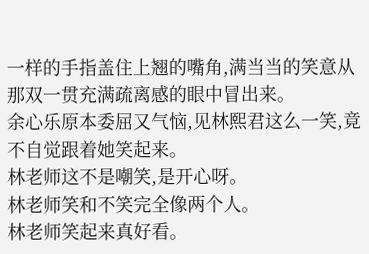一样的手指盖住上翘的嘴角,满当当的笑意从那双一贯充满疏离感的眼中冒出来。
余心乐原本委屈又气恼,见林熙君这么一笑,竟不自觉跟着她笑起来。
林老师这不是嘲笑,是开心呀。
林老师笑和不笑完全像两个人。
林老师笑起来真好看。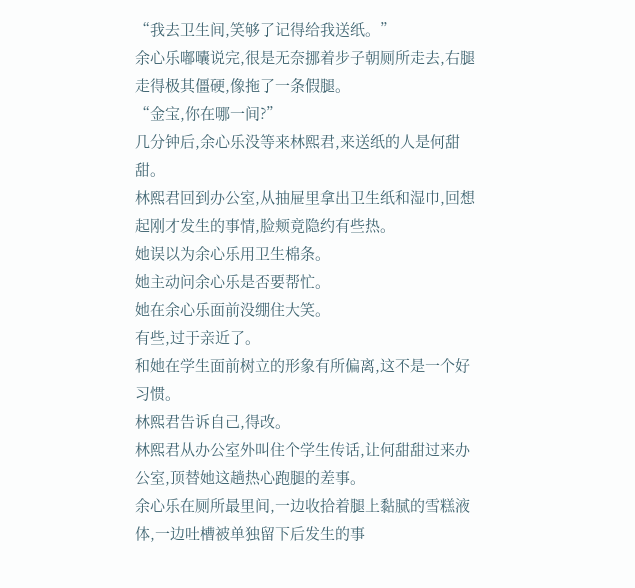“我去卫生间,笑够了记得给我送纸。”
余心乐嘟囔说完,很是无奈挪着步子朝厕所走去,右腿走得极其僵硬,像拖了一条假腿。
“金宝,你在哪一间?”
几分钟后,余心乐没等来林熙君,来送纸的人是何甜甜。
林熙君回到办公室,从抽屉里拿出卫生纸和湿巾,回想起刚才发生的事情,脸颊竟隐约有些热。
她误以为余心乐用卫生棉条。
她主动问余心乐是否要帮忙。
她在余心乐面前没绷住大笑。
有些,过于亲近了。
和她在学生面前树立的形象有所偏离,这不是一个好习惯。
林熙君告诉自己,得改。
林熙君从办公室外叫住个学生传话,让何甜甜过来办公室,顶替她这趟热心跑腿的差事。
余心乐在厕所最里间,一边收拾着腿上黏腻的雪糕液体,一边吐槽被单独留下后发生的事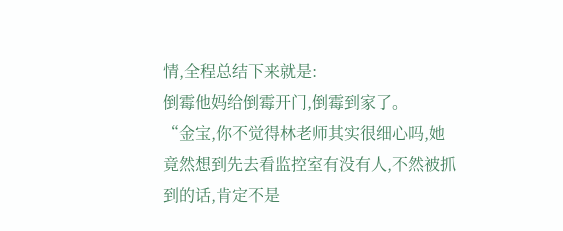情,全程总结下来就是:
倒霉他妈给倒霉开门,倒霉到家了。
“金宝,你不觉得林老师其实很细心吗,她竟然想到先去看监控室有没有人,不然被抓到的话,肯定不是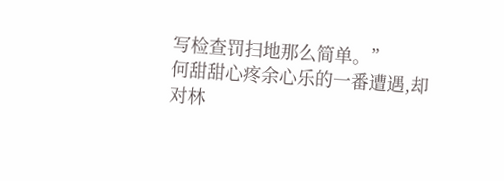写检查罚扫地那么简单。”
何甜甜心疼余心乐的一番遭遇,却对林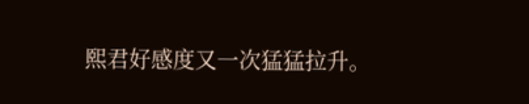熙君好感度又一次猛猛拉升。